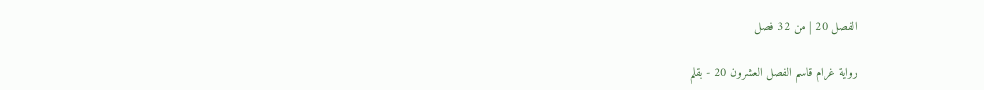الفصل 20 | من 32 فصل

رواية غرام قاسم الفصل العشرون 20 - بقلم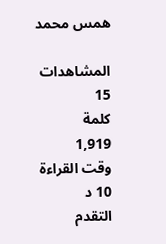همس محمد

المشاهدات
15
كلمة
1,919
وقت القراءة
10 د
التقدم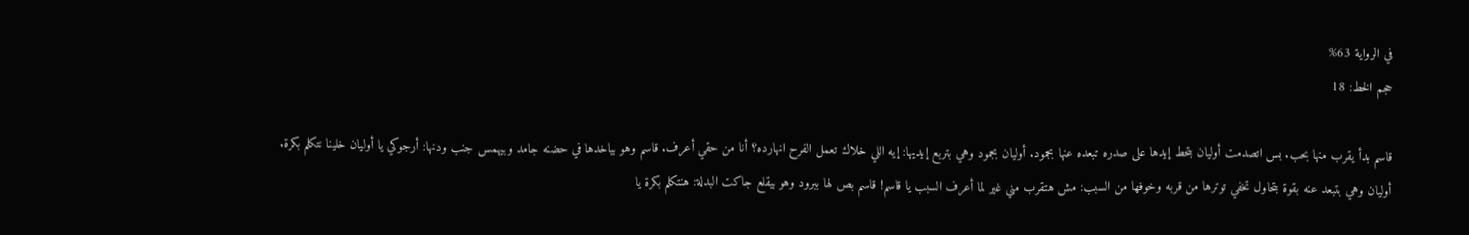في الرواية 63%
حجم الخط: 18

قاسم بدأ يقرب منها بحب. بس اتصدمت أوليان بتحط إيدها على صدره تبعده عنها بجمود. أوليان بجمود وهي بتربع إيديها: إيه اللي خلاك تعمل الفرح انهارده؟ أنا من حقي أعرف. قاسم وهو بياخدها في حضنه جامد وبيهمس جنب ودنها: أرجوكي يا أوليان خلينا نتكلم بكرة. أوليان وهي بتبعد عنه بقوة بتحاول تخفي توترها من قربه وخوفها من السبب: مش هتقرب مني غير لما أعرف السبب يا قاسم! قاسم بص لها ببرود وهو بيقلع جاكت البدلة: هنتكلم بكرة يا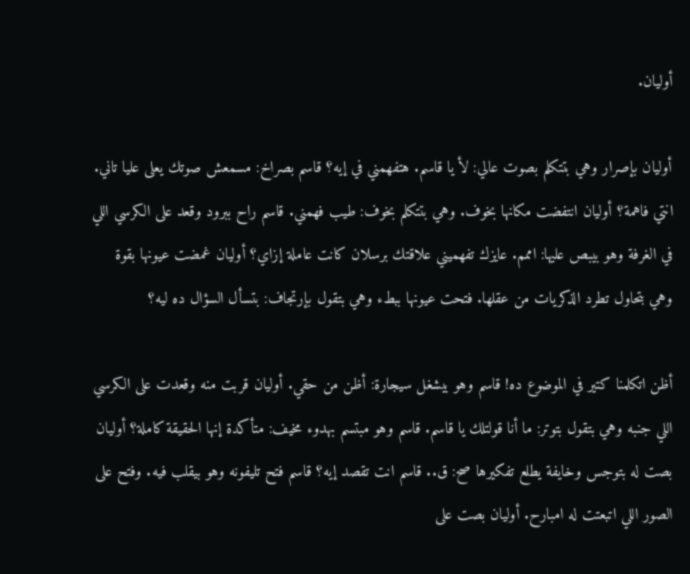أوليان.

أوليان بإصرار وهي بتتكلم بصوت عالي: لأ يا قاسم. هتفهمني في إيه؟ قاسم بصراخ: مسمعش صوتك يعلى عليا تاني. انتي فاهمة؟ أوليان انتفضت مكانها بخوف. وهي بتتكلم بخوف: طيب فهمني. قاسم راح ببرود وقعد على الكرسي اللي في الغرفة وهو بيبص عليها: اممم. عايزك تفهميني علاقتك برسلان كانت عاملة إزاي؟ أوليان غمضت عيونها بقوة وهي بتحاول تطرد الذكريات من عقلها. فتحت عيونها ببطء وهي بتقول بإرتجاف: بتسأل السؤال ده ليه؟

أظن اتكلمنا كتير في الموضوع ده! قاسم وهو بيشغل سيجارة: أظن من حقي. أوليان قربت منه وقعدت على الكرسي اللي جنبه وهي بتقول بتوتر: ما أنا قولتلك يا قاسم. قاسم وهو مبتسم بهدوء مخيف: متأكدة إنها الحقيقة كاملة؟ أوليان بصت له بتوجس وخايفة يطلع تفكيرها صح: ق.. قاسم انت تقصد إيه؟ قاسم فتح تليفونه وهو بيقلب فيه. وفتح على الصور اللي اتبعتت له امبارح. أوليان بصت على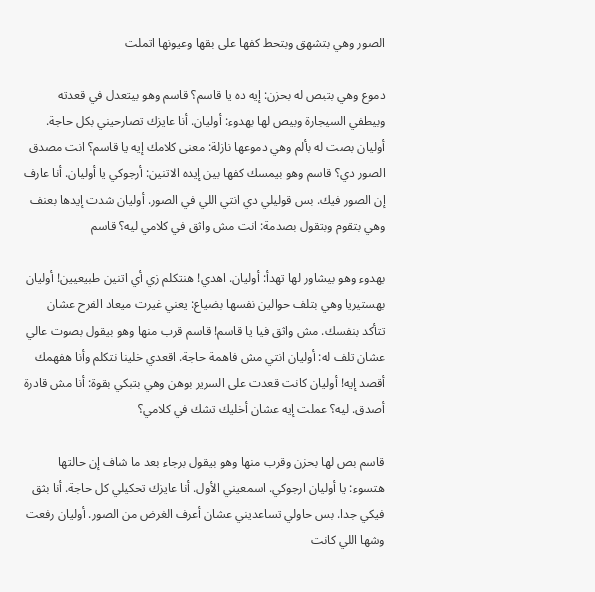الصور وهي بتشهق وبتحط كفها على بقها وعيونها اتملت

دموع وهي بتبص له بحزن: إيه ده يا قاسم؟ قاسم وهو بيتعدل في قعدته وبيطفي السيجارة وبيص لها بهدوء: أوليان. أنا عايزك تصارحيني بكل حاجة. أوليان بصت له بألم وهي دموعها نازلة: معنى كلامك إيه يا قاسم؟ انت مصدق الصور دي؟ قاسم وهو بيمسك كفها بين إيده الاتنين: أرجوكي يا أوليان. أنا عارف إن الصور فيك. بس قوليلي دي انتي اللي في الصور. أوليان شدت إيدها بعنف وهي بتقوم وبتقول بصدمة: انت مش واثق في كلامي ليه؟ قاسم

بهدوء وهو بيشاور لها تهدأ: أوليان. اهدي! هنتكلم زي أي اتنين طبيعيين! أوليان بهستيريا وهي بتلف حوالين نفسها بضياع: يعني غيرت ميعاد الفرح عشان تتأكد بنفسك. مش واثق فيا يا قاسم! قاسم قرب منها وهو بيقول بصوت عالي عشان تلف له: أوليان انتي مش فاهمة حاجة. اقعدي خلينا نتكلم وأنا هفهمك أقصد إيه! أوليان كانت قعدت على السرير بوهن وهي بتبكي بقوة: أنا مش قادرة أصدق. ليه؟ عملت إيه عشان أخليك تشك في كلامي؟

قاسم بص لها بحزن وقرب منها وهو بيقول برجاء بعد ما شاف إن حالتها هتسوء: يا أوليان ارجوكي. اسمعيني الأول. أنا عايزك تحكيلي كل حاجة. أنا بثق فيكي جدا. بس حاولي تساعديني عشان أعرف الغرض من الصور. أوليان رفعت وشها اللي كانت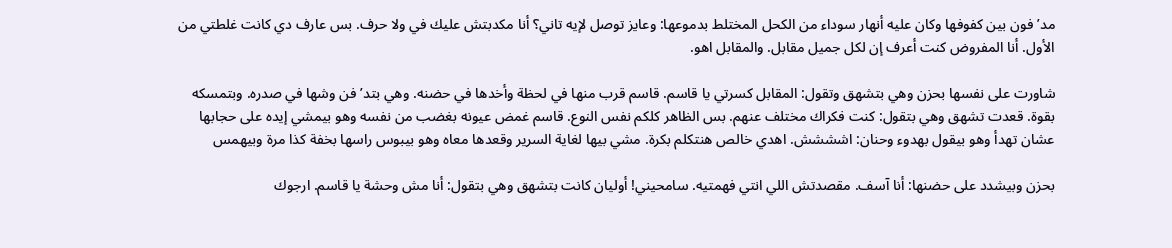مد’فون بين كفوفها وكان عليه أنهار سوداء من الكحل المختلط بدموعها: وعايز توصل لإيه تاني؟ أنا مكدبتش عليك في ولا حرف. بس عارف دي كانت غلطتي من الأول. أنا المفروض كنت أعرف إن لكل جميل مقابل. والمقابل اهو.

شاورت على نفسها بحزن وهي بتشهق وتقول: المقابل كسرتي يا قاسم. قاسم قرب منها في لحظة وأخدها في حضنه. وهي بتد’فن وشها في صدره. وبتمسكه بقوة. قعدت تشهق وهي بتقول: كنت فكراك مختلف عنهم. بس الظاهر كلكم نفس النوع. قاسم غمض عيونه بغضب من نفسه وهو بيمشي إيده على حجابها عشان تهدأ وهو بيقول بهدوء وحنان: اشششش. اهدي خالص هنتكلم بكرة. مشي بيها لغاية السرير وقعدها معاه وهو بيبوس راسها بخفة كذا مرة وبيهمس

بحزن وبيشدد على حضنها: أنا آسف. مقصدتش اللي انتي فهمتيه. سامحيني! أوليان كانت بتشهق وهي بتقول: أنا مش وحشة يا قاسم. ارجوك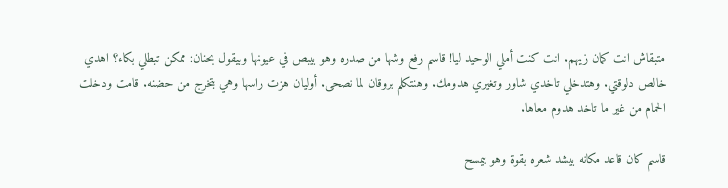متبقاش انت كمان زيهم. انت كنت أملي الوحيد ليا! قاسم رفع وشها من صدره وهو بيبص في عيونها وبيقول بحنان: ممكن تبطلي بكاء؟ اهدي خالص دلوقتي. وهتدخلي تاخدي شاور وتغيري هدومك. وهنتكلم بروقان لما نصحى. أوليان هزت راسها وهي بتخرج من حضنه. قامت ودخلت الحمام من غير ما تاخد هدوم معاها.

قاسم كان قاعد مكانه بيشد شعره بقوة وهو بيمسح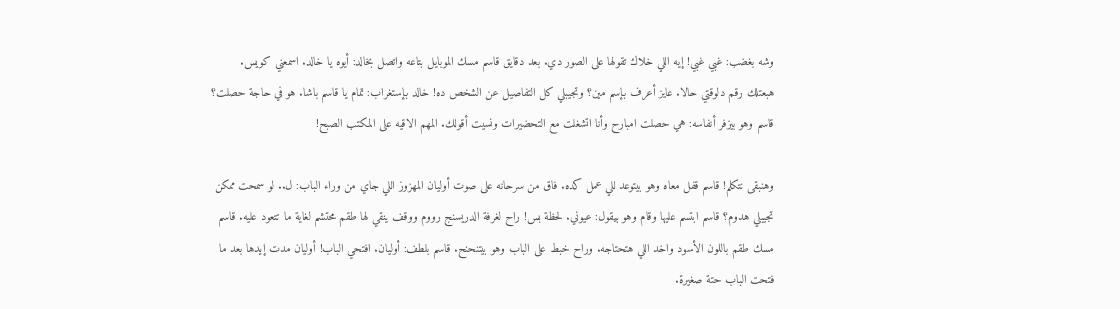وشه بغضب: غبي غبي! إيه اللي خلاك تقولها على الصور دي. بعد دقايق قاسم مسك الموبايل بتاعه واتصل بخالد: أيوه يا خالد. اسمعني كويس. هبعتلك رقم دلوقتي حالا. عايز أعرف بإسم مين؟ وتجيبلي كل التفاصيل عن الشخص ده! خالد بإستغراب: تمام يا قاسم باشا. هو في حاجة حصلت؟ قاسم وهو بيزفر أنفاسه: هي حصلت امبارح وأنا اتشغلت مع التحضيرات ونسيت أقولك. المهم الاقيه على المكتب الصبح!

وهنبقى نتكلم! قاسم قفل معاه وهو بيتوعد للي عمل كده. فاق من سرحانه على صوت أوليان المهزوز اللي جاي من وراء الباب: ل.. لو سمحت ممكن تجيبلي هدوم؟ قاسم ابتسم عليها وقام وهو بيقول: عيوني. لحظة بس! راح لغرفة الدريسنج رووم ووقف ينقي لها طقم محتشم لغاية ما تتعود عليه. قاسم مسك طقم باللون الأسود واخد اللي هتحتاجه. وراح خبط على الباب وهو بيتنحنح. قاسم بلطف: أوليان. افتحي الباب! أوليان مدت إيدها بعد ما فتحت الباب حتة صغيرة.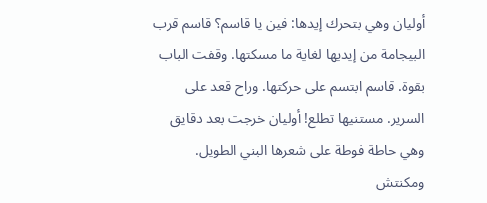أوليان وهي بتحرك إيدها: فين يا قاسم؟ قاسم قرب البيجامة من إيديها لغاية ما مسكتها. وقفت الباب بقوة. قاسم ابتسم على حركتها. وراح قعد على السرير. مستنيها تطلع! أوليان خرجت بعد دقايق وهي حاطة فوطة على شعرها البني الطويل. ومكنتش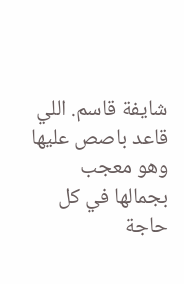شايفة قاسم. اللي قاعد باصص عليها وهو معجب بجمالها في كل حاجة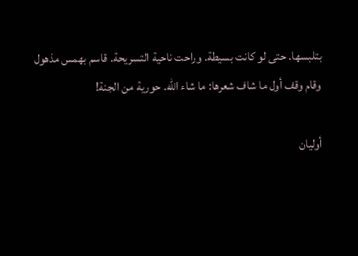بتلبسها. حتى لو كانت بسيطة. وراحت ناحية التسريحة. قاسم بهمس مذهول وقام وقف أول ما شاف شعرها: ما شاء الله. حورية من الجنة!

أوليان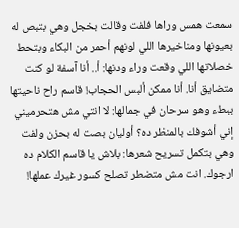سمعت همس وراها فلفت وقالت بخجل وهي بتبص له بعيونها ومناخيرها اللي لونهم أحمر من البكاء وبتحط خصلاتها اللي وقعت وراء ودنها: أ.. أنا آسفة لو كنت متضايق أنا. أنا ممكن ألبس الحجاب! قاسم راح ناحيتها ببطء وهو سرحان في جمالها: لا انتي مش هتحرميني إني أشوفك بالمنظر ده؟ أوليان بصت له بحزن ولفت وهي بتكمل تسريح شعرها: بلاش يا قاسم الكلام ده ارجوك. انت مش متضطر تصلح كسور غيرك عملها!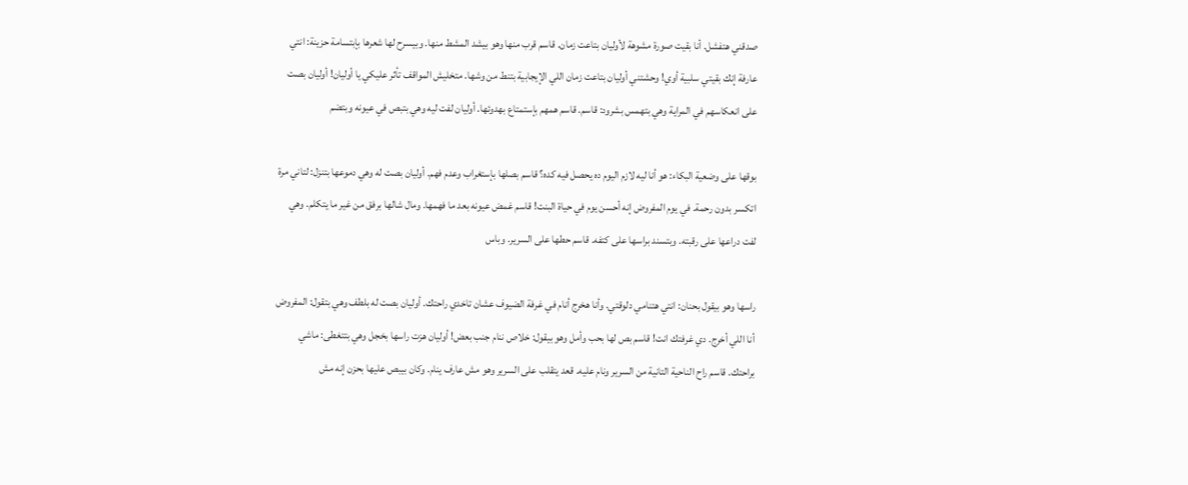صدقني هتفشل. أنا بقيت صورة مشوهة لأوليان بتاعت زمان. قاسم قرب منها وهو بيشد المشط منها. وبيسرح لها شعرها بإبتسامة حزينة: انتي عارفة إنك بقيتي سلبية أوي! وحشتني أوليان بتاعت زمان اللي الإيجابية بتنط من وشها. متخليش المواقف تأثر عليكي يا أوليان! أوليان بصت على انعكاسهم في المراية وهي بتهمس بشرود: قاسم. قاسم همهم بإستمتاع بهدوئها. أوليان لفت ليه وهي بتبص في عيونه وبتضم

بوقها على وضعية البكاء: هو أنا ليه لازم اليوم ده يحصل فيه كده؟ قاسم بصلها بإستغراب وعدم فهم. أوليان بصت له وهي دموعها بتنزل: لتاني مرة اتكسر بدون رحمة. في يوم المفروض إنه أحسن يوم في حياة البنت! قاسم غمض عيونه بعد ما فهمها. ومال شالها برفق من غير ما يتكلم. وهي لفت دراعها على رقبته. وبتسند براسها على كتفه. قاسم حطها على السرير. وباس

راسها وهو بيقول بحنان: انتي هتنامي دلوقتي. وأنا هخرج أنام في غرفة الضيوف عشان تاخدي راحتك. أوليان بصت له بلطف وهي بتقول: المفروض أنا اللي أخرج. دي غرفتك انت! قاسم بص لها بحب وأمل وهو بيقول: خلاص ننام جنب بعض! أوليان هزت راسها بخجل وهي بتتغطى: ماشي براحتك. قاسم راح الناحية التانية من السرير ونام عليه. قعد يتقلب على السرير وهو مش عارف ينام. وكان بيبص عليها بحزن إنه مش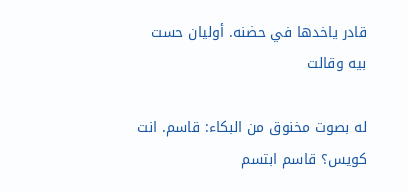قادر ياخدها في حضنه. أوليان حست بيه وقالت

له بصوت مخنوق من البكاء: قاسم. انت كويس؟ قاسم ابتسم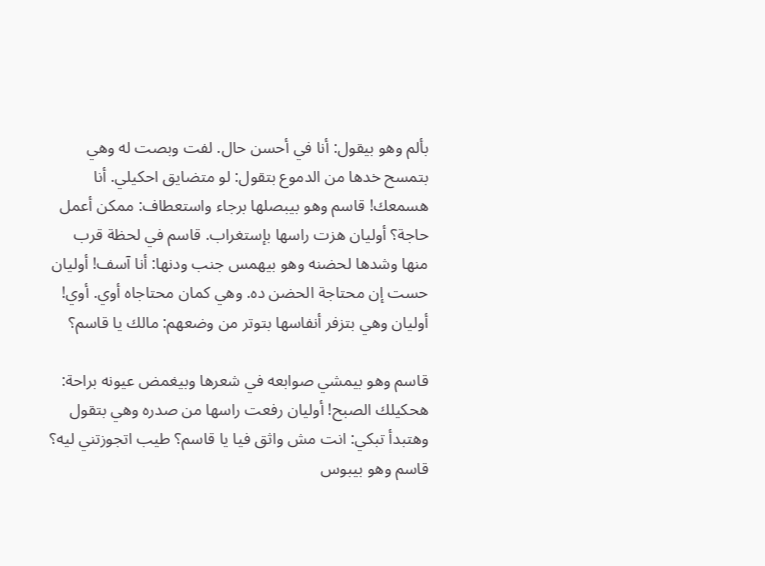بألم وهو بيقول: أنا في أحسن حال. لفت وبصت له وهي بتمسح خدها من الدموع بتقول: لو متضايق احكيلي. أنا هسمعك! قاسم وهو بيبصلها برجاء واستعطاف: ممكن أعمل حاجة؟ أوليان هزت راسها بإستغراب. قاسم في لحظة قرب منها وشدها لحضنه وهو بيهمس جنب ودنها: أنا آسف! أوليان حست إن محتاجة الحضن ده. وهي كمان محتاجاه أوي. أوي! أوليان وهي بتزفر أنفاسها بتوتر من وضعهم: مالك يا قاسم؟

قاسم وهو بيمشي صوابعه في شعرها وبيغمض عيونه براحة: هحكيلك الصبح! أوليان رفعت راسها من صدره وهي بتقول وهتبدأ تبكي: انت مش واثق فيا يا قاسم؟ طيب اتجوزتني ليه؟ قاسم وهو بيبوس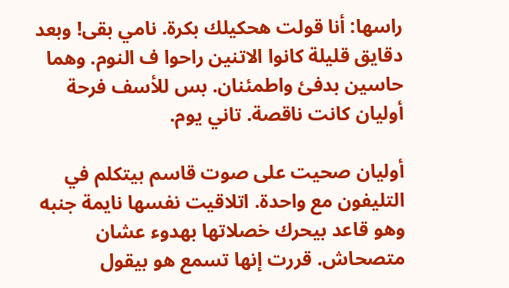راسها: أنا قولت هحكيلك بكرة. نامي بقى! وبعد دقايق قليلة كانوا الاتنين راحوا ف النوم. وهما حاسين بدفئ واطمئنان. بس للأسف فرحة أوليان كانت ناقصة. تاني يوم.

أوليان صحيت على صوت قاسم بيتكلم في التليفون مع واحدة. اتلاقيت نفسها نايمة جنبه وهو قاعد بيحرك خصلاتها بهدوء عشان متصحاش. قررت إنها تسمع هو بيقول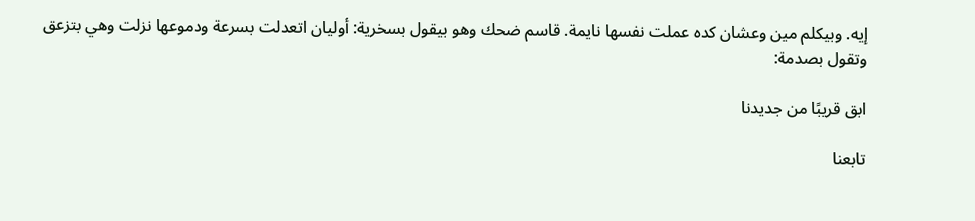إيه. وبيكلم مين وعشان كده عملت نفسها نايمة. قاسم ضحك وهو بيقول بسخرية: أوليان اتعدلت بسرعة ودموعها نزلت وهي بتزعق وتقول بصدمة:

ابق قريبًا من جديدنا

تابعنا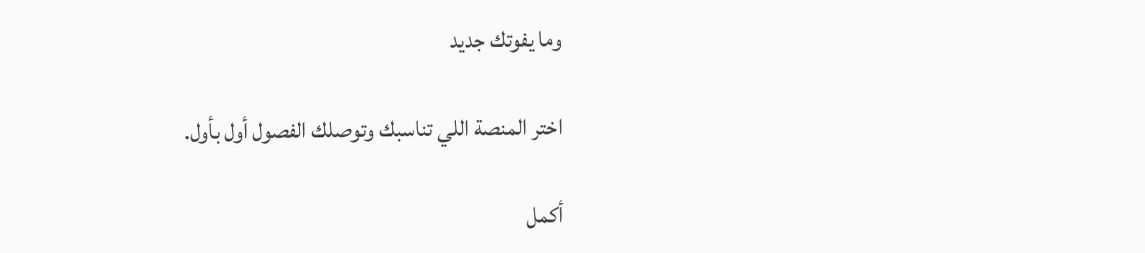وما يفوتك جديد

اختر المنصة اللي تناسبك وتوصلك الفصول أول بأول.

أكمل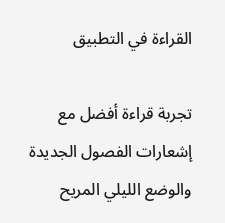القراءة في التطبيق

تجربة قراءة أفضل مع إشعارات الفصول الجديدة والوضع الليلي المريح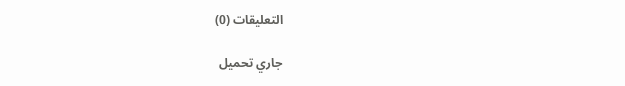التعليقات (0)

جاري تحميل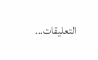التعليقات...